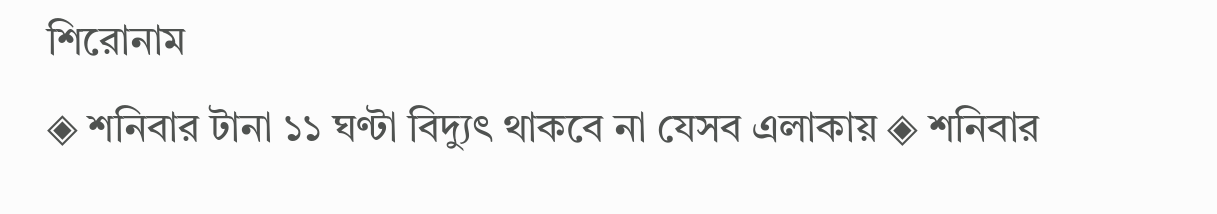শিরোনাম
◈ শনিবার টানা ১১ ঘণ্টা বিদ্যুৎ থাকবে না যেসব এলাকায় ◈ শ‌নিবার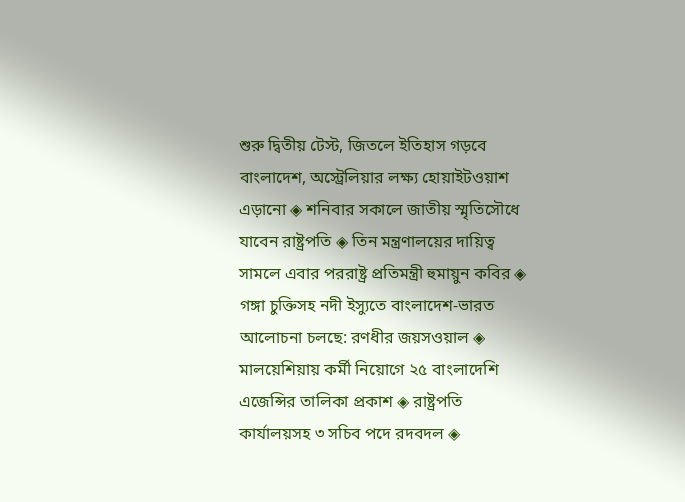শুরু দ্বিতীয় টেস্ট, জিত‌লে ইতিহাস গড়বে  বাংলাদেশ, অস্ট্রেলিয়ার লক্ষ্য হোয়াইটওয়াশ এড়ানো ◈ শনিবার সকালে জাতীয় স্মৃতিসৌধে যাবেন রাষ্ট্রপতি ◈ তিন মন্ত্রণালয়ের দায়িত্ব সামলে এবার পররাষ্ট্র প্রতিমন্ত্রী হুমায়ুন কবির ◈ গঙ্গা চুক্তিসহ নদী ইস্যুতে বাংলাদেশ-ভারত আলোচনা চলছে: রণধীর জয়সওয়াল ◈ মালয়েশিয়ায় কর্মী নিয়োগে ২৫ বাংলাদেশি এজেন্সির তালিকা প্রকাশ ◈ রাষ্ট্রপতি কার্যালয়সহ ৩ সচিব পদে রদবদল ◈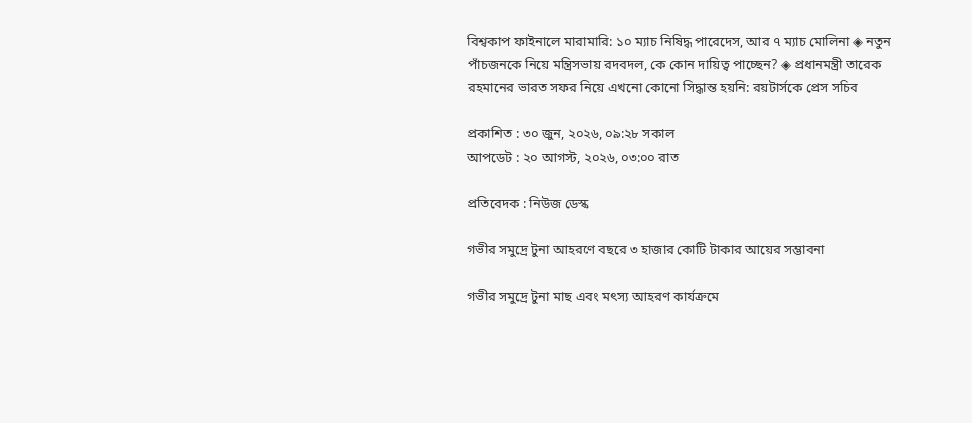বিশ্বকাপ ফাইনালে মারামারি: ১০ ম্যাচ নিষিদ্ধ পারেদেস, আর ৭ ম্যাচ মোলিনা ◈ নতুন পাঁচজনকে নিয়ে মন্ত্রিসভায় রদবদল, কে কোন দায়িত্ব পাচ্ছেন? ◈ প্রধানমন্ত্রী তারেক রহমানের ভারত সফর নিয়ে এখনো কোনো সিদ্ধান্ত হয়নি: রয়টার্সকে প্রেস সচিব

প্রকাশিত : ৩০ জুন, ২০২৬, ০৯:২৮ সকাল
আপডেট : ২০ আগস্ট, ২০২৬, ০৩:০০ রাত

প্রতিবেদক : নিউজ ডেস্ক

গভীর সমুদ্রে টুনা আহরণে বছরে ৩ হাজার কোটি টাকার আয়ের সম্ভাবনা

গভীর সমুদ্রে টুনা মাছ এবং মৎস্য আহরণ কার্যক্রমে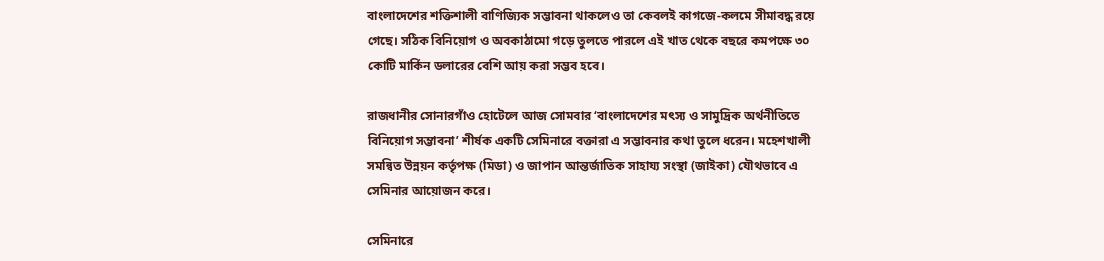বাংলাদেশের শক্তিশালী বাণিজ্যিক সম্ভাবনা থাকলেও তা কেবলই কাগজে-কলমে সীমাবদ্ধ রয়ে গেছে। সঠিক বিনিয়োগ ও অবকাঠামো গড়ে তুলতে পারলে এই খাত থেকে বছরে কমপক্ষে ৩০ কোটি মার্কিন ডলারের বেশি আয় করা সম্ভব হবে।

রাজধানীর সোনারগাঁও হোটেলে আজ সোমবার ‘বাংলাদেশের মৎস্য ও সামুদ্রিক অর্থনীতিতে বিনিয়োগ সম্ভাবনা’ শীর্ষক একটি সেমিনারে বক্তারা এ সম্ভাবনার কথা তুলে ধরেন। মহেশখালী সমন্বিত উন্নয়ন কর্তৃপক্ষ (মিডা) ও জাপান আন্তর্জাতিক সাহায্য সংস্থা (জাইকা) যৌথভাবে এ সেমিনার আয়োজন করে।

সেমিনারে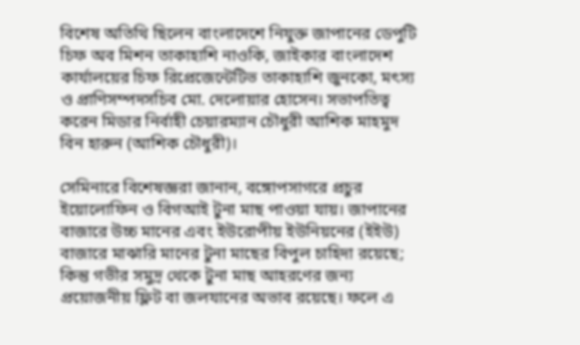বিশেষ অতিথি ছিলেন বাংলাদেশে নিযুক্ত জাপানের ডেপুটি চিফ অব মিশন তাকাহাশি নাওকি, জাইকার বাংলাদেশ কার্যালয়ের চিফ রিপ্রেজেন্টেটিভ তাকাহাশি জুনকো, মৎস্য ও প্রাণিসম্পদসচিব মো. দেলোয়ার হোসেন। সভাপতিত্ব করেন মিডার নির্বাহী চেয়ারম্যান চৌধুরী আশিক মাহমুদ বিন হারুন (আশিক চৌধুরী)।

সেমিনারে বিশেষজ্ঞরা জানান, বঙ্গোপসাগরে প্রচুর ইয়োলোফিন ও বিগআই টুনা মাছ পাওয়া যায়। জাপানের বাজারে উচ্চ মানের এবং ইউরোপীয় ইউনিয়নের (ইইউ) বাজারে মাঝারি মানের টুনা মাছের বিপুল চাহিদা রয়েছে; কিন্তু গভীর সমুদ্র থেকে টুনা মাছ আহরণের জন্য প্রয়োজনীয় ফ্লিট বা জলযানের অভাব রয়েছে। ফলে এ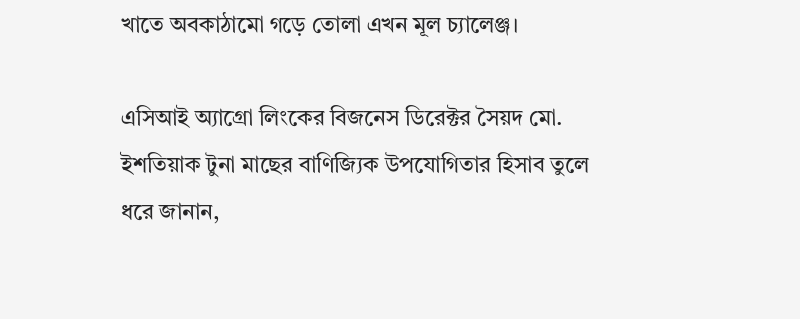খাতে অবকাঠামো গড়ে তোলা এখন মূল চ্যালেঞ্জ।

এসিআই অ্যাগ্রো লিংকের বিজনেস ডিরেক্টর সৈয়দ মো. ইশতিয়াক টুনা মাছের বাণিজ্যিক উপযোগিতার হিসাব তুলে ধরে জানান,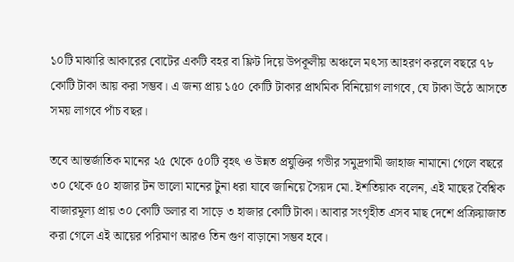১০টি মাঝারি আকারের বোটের একটি বহর বা ফ্লিট দিয়ে উপকূলীয় অঞ্চলে মৎস্য আহরণ করলে বছরে ৭৮ কোটি টাকা আয় করা সম্ভব। এ জন্য প্রায় ১৫০ কোটি টাকার প্রাথমিক বিনিয়োগ লাগবে, যে টাকা উঠে আসতে সময় লাগবে পাঁচ বছর।

তবে আন্তর্জাতিক মানের ২৫ থেকে ৫০টি বৃহৎ ও উন্নত প্রযুক্তির গভীর সমুদ্রগামী জাহাজ নামানো গেলে বছরে ৩০ থেকে ৫০ হাজার টন ভালো মানের টুনা ধরা যাবে জানিয়ে সৈয়দ মো. ইশতিয়াক বলেন, এই মাছের বৈশ্বিক বাজারমূল্য প্রায় ৩০ কোটি ডলার বা সাড়ে ৩ হাজার কোটি টাকা। আবার সংগৃহীত এসব মাছ দেশে প্রক্রিয়াজাত করা গেলে এই আয়ের পরিমাণ আরও তিন গুণ বাড়ানো সম্ভব হবে।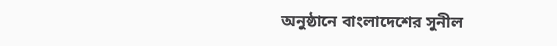অনুষ্ঠানে বাংলাদেশের সুনীল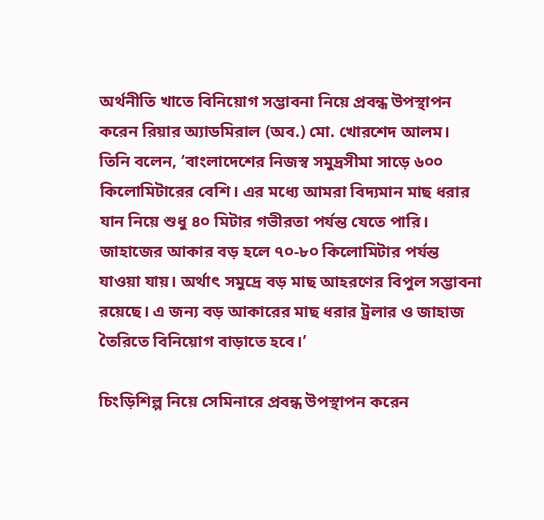অর্থনীতি খাতে বিনিয়োগ সম্ভাবনা নিয়ে প্রবন্ধ উপস্থাপন করেন রিয়ার অ্যাডমিরাল (অব.) মো. খোরশেদ আলম। তিনি বলেন, ‘বাংলাদেশের নিজস্ব সমুদ্রসীমা সাড়ে ৬০০ কিলোমিটারের বেশি। এর মধ্যে আমরা বিদ্যমান মাছ ধরার যান নিয়ে শুধু ৪০ মিটার গভীরতা পর্যন্ত যেতে পারি। জাহাজের আকার বড় হলে ৭০-৮০ কিলোমিটার পর্যন্ত যাওয়া যায়। অর্থাৎ সমুদ্রে বড় মাছ আহরণের বিপুল সম্ভাবনা রয়েছে। এ জন্য বড় আকারের মাছ ধরার ট্রলার ও জাহাজ তৈরিতে বিনিয়োগ বাড়াতে হবে।’

চিংড়িশিল্প নিয়ে সেমিনারে প্রবন্ধ উপস্থাপন করেন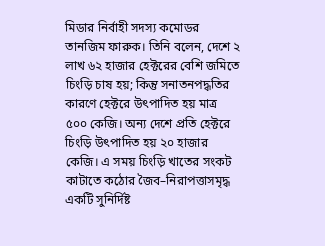মিডার নির্বাহী সদস্য কমোডর তানজিম ফারুক। তিনি বলেন, দেশে ২ লাখ ৬২ হাজার হেক্টরের বেশি জমিতে চিংড়ি চাষ হয়; কিন্তু সনাতনপদ্ধতির কারণে হেক্টরে উৎপাদিত হয় মাত্র ৫০০ কেজি। অন্য দেশে প্রতি হেক্টরে চিংড়ি উৎপাদিত হয় ২০ হাজার কেজি। এ সময় চিংড়ি খাতের সংকট কাটাতে কঠোর জৈব–নিরাপত্তাসমৃদ্ধ একটি সুনির্দিষ্ট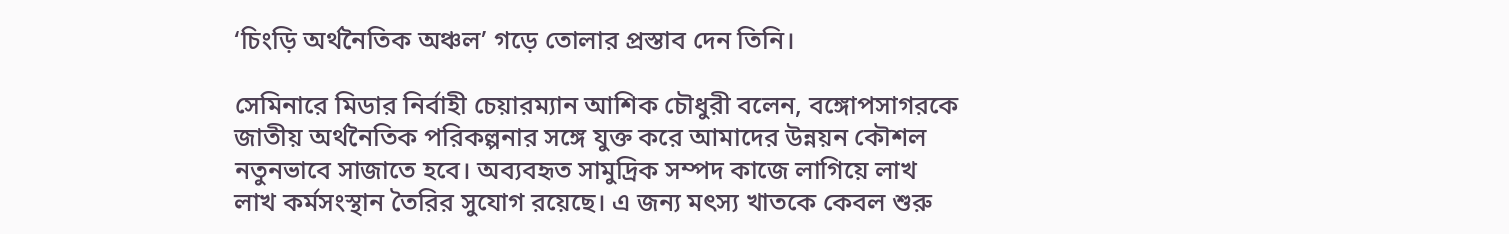‘চিংড়ি অর্থনৈতিক অঞ্চল’ গড়ে তোলার প্রস্তাব দেন তিনি।

সেমিনারে মিডার নির্বাহী চেয়ারম্যান আশিক চৌধুরী বলেন, বঙ্গোপসাগরকে জাতীয় অর্থনৈতিক পরিকল্পনার সঙ্গে যুক্ত করে আমাদের উন্নয়ন কৌশল নতুনভাবে সাজাতে হবে। অব্যবহৃত সামুদ্রিক সম্পদ কাজে লাগিয়ে লাখ লাখ কর্মসংস্থান তৈরির সুযোগ রয়েছে। এ জন্য মৎস্য খাতকে কেবল শুরু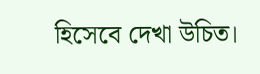হিসেবে দেখা উচিত।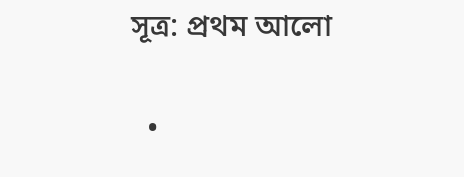সূত্র: প্রথম আলো

  •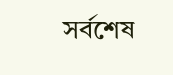সর্বশেষ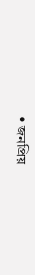• জনপ্রিয়